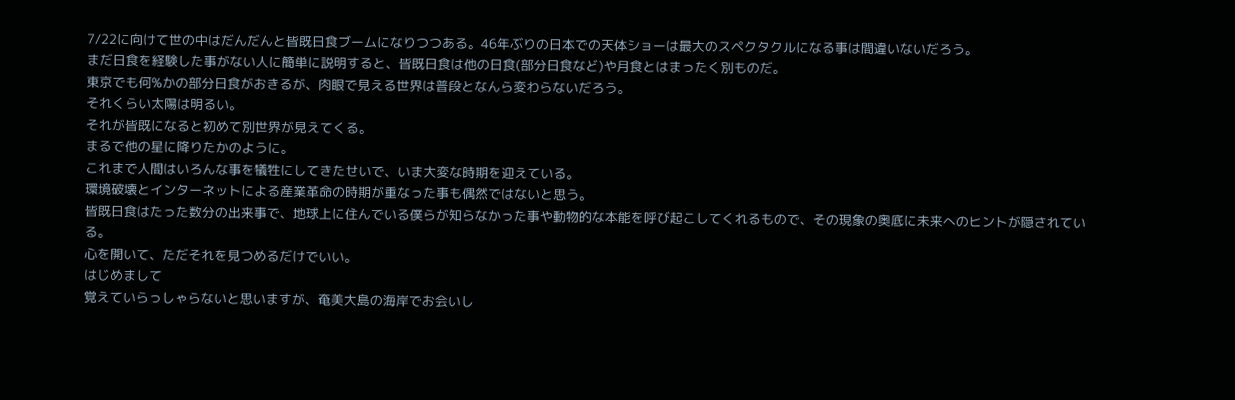7/22に向けて世の中はだんだんと皆既日食ブームになりつつある。46年ぶりの日本での天体ショーは最大のスペクタクルになる事は間違いないだろう。
まだ日食を経験した事がない人に簡単に説明すると、皆既日食は他の日食(部分日食など)や月食とはまったく別ものだ。
東京でも何%かの部分日食がおきるが、肉眼で見える世界は普段となんら変わらないだろう。
それくらい太陽は明るい。
それが皆既になると初めて別世界が見えてくる。
まるで他の星に降りたかのように。
これまで人間はいろんな事を犠牲にしてきたせいで、いま大変な時期を迎えている。
環境破壊とインターネットによる産業革命の時期が重なった事も偶然ではないと思う。
皆既日食はたった数分の出来事で、地球上に住んでいる僕らが知らなかった事や動物的な本能を呼び起こしてくれるもので、その現象の奥底に未来へのヒントが隠されている。
心を開いて、ただそれを見つめるだけでいい。
はじめまして
覚えていらっしゃらないと思いますが、奄美大島の海岸でお会いし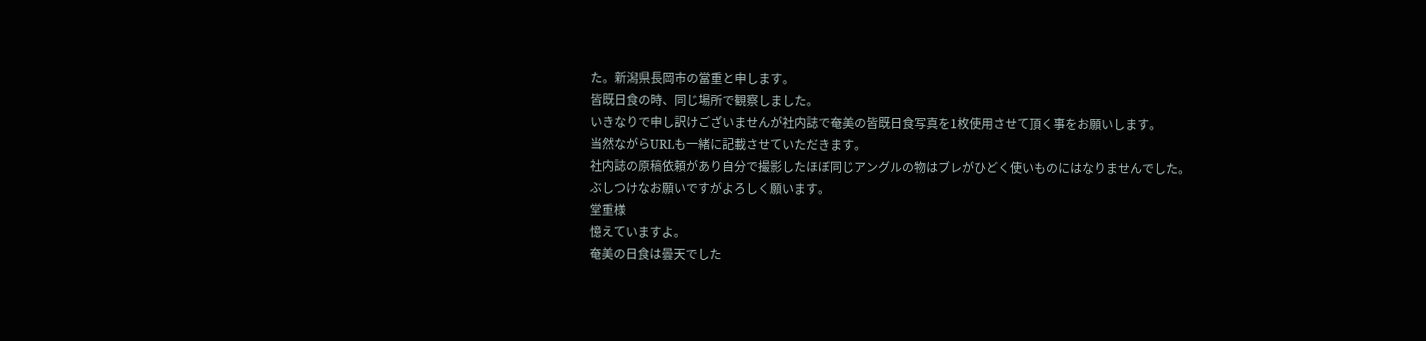た。新潟県長岡市の當重と申します。
皆既日食の時、同じ場所で観察しました。
いきなりで申し訳けございませんが社内誌で奄美の皆既日食写真を1枚使用させて頂く事をお願いします。
当然ながらURLも一緒に記載させていただきます。
社内誌の原稿依頼があり自分で撮影したほぼ同じアングルの物はブレがひどく使いものにはなりませんでした。
ぶしつけなお願いですがよろしく願います。
堂重様
憶えていますよ。
奄美の日食は曇天でした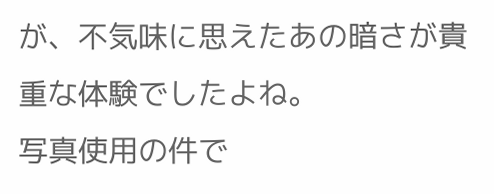が、不気味に思えたあの暗さが貴重な体験でしたよね。
写真使用の件で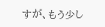すが、もう少し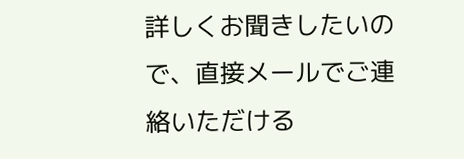詳しくお聞きしたいので、直接メールでご連絡いただける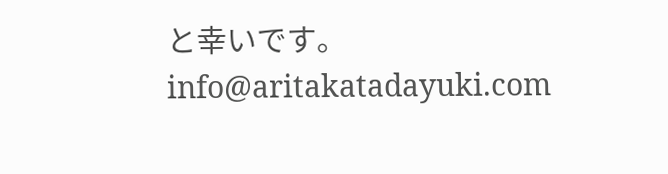と幸いです。
info@aritakatadayuki.com